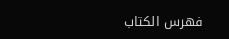فهرس الكتاب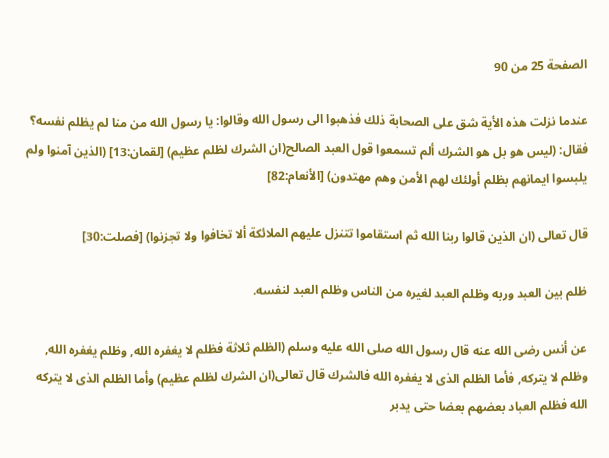الصفحة 25 من 90

عندما نزلت هذه الأية شق على الصحابة ذلك فذهبوا الى رسول الله وقالوا: يا رسول الله من منا لم يظلم نفسه؟ فقال: (ليس هو بل هو الشرك ألم تسمعوا قول العبد الصالح(ان الشرك لظلم عظيم) [لقمان:13] (الذين آمنوا ولم يلبسوا ايمانهم بظلم أولئك لهم الأمن وهم مهتدون) [الأنعام:82]

قال تعالى (ان الذين قالوا ربنا الله ثم استقاموا تتنزل عليهم الملائكة ألا تخافوا ولا تجزنوا) [فصلت:30]

ظلم بين العبد وربه وظلم العبد لغيره من الناس وظلم العبد لنفسه.

عن أنس رضى الله عنه قال رسول الله صلى الله عليه وسلم (الظلم ثلاثة فظلم لا يغفره الله, وظلم يغفره الله, وظلم لا يتركه, فأما الظلم الذى لا يغفره الله فالشرك قال تعالى(ان الشرك لظلم عظيم) وأما الظلم الذى لا يتركه الله فظلم العباد بعضهم بعضا حتى يدبر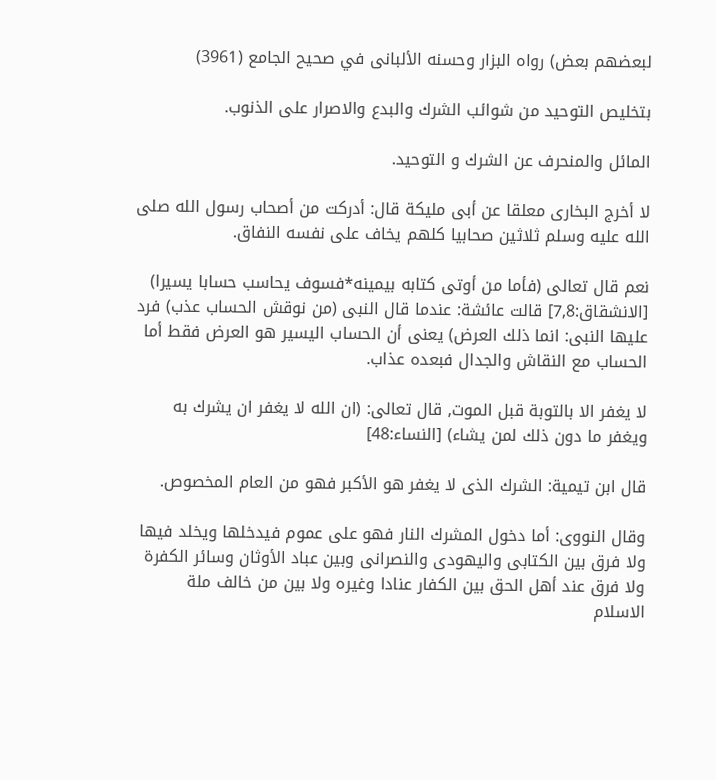لبعضهم بعض) رواه البزار وحسنه الألبانى في صحيح الجامع (3961)

بتخليص التوحيد من شوائب الشرك والبدع والاصرار على الذنوب.

المائل والمنحرف عن الشرك و التوحيد.

لا أخرج البخارى معلقا عن أبى مليكة قال: أدركت من أصحاب رسول الله صلى الله عليه وسلم ثلاثين صحابيا كلهم يخاف على نفسه النفاق.

نعم قال تعالى (فأما من أوتى كتابه بيمينه*فسوف يحاسب حسابا يسيرا) [الانشقاق:7,8] قالت عائشة: عندما قال النبى (من نوقش الحساب عذب) فرد عليها النبى: انما ذلك العرض) يعنى أن الحساب اليسير هو العرض فقط أما الحساب مع النقاش والجدال فبعده عذاب.

لا يغفر الا بالتوبة قبل الموت, قال تعالى: (ان الله لا يغفر ان يشرك به ويغفر ما دون ذلك لمن يشاء) [النساء:48]

قال ابن تيمية: الشرك الذى لا يغفر هو الأكبر فهو من العام المخصوص.

وقال النووى: أما دخول المشرك النار فهو على عموم فيدخلها ويخلد فيها ولا فرق بين الكتابى واليهودى والنصرانى وبين عباد الأوثان وسائر الكفرة ولا فرق عند أهل الحق بين الكفار عنادا وغيره ولا بين من خالف ملة الاسلام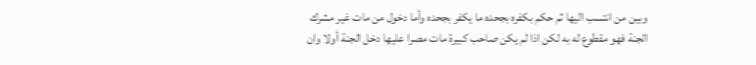وبين من انتسب اليها ثم حكم بكفره بجحده ما يكفر بجحده وأما دخول من مات غير مشرك الجنة فهو مقطوع له به لكن اذا لم يكن صاحب كبيرة مات مصرا عليها دخل الجنة أولا وان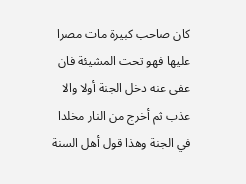كان صاحب كبيرة مات مصرا عليها فهو تحت المشيئة فان عفى عنه دخل الجنة أولا والا عذب ثم أخرج من النار مخلدا في الجنة وهذا قول أهل السنة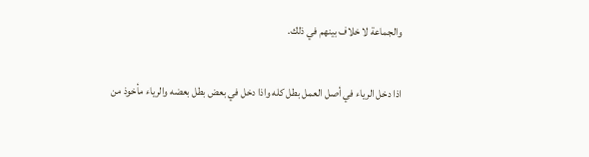والجماعة لا خلاف بينهم في ذلك.

اذا دخل الرياء في أصل العمل بطل كله واذا دخل في بعض بطل بعضه والرياء مأخوذ من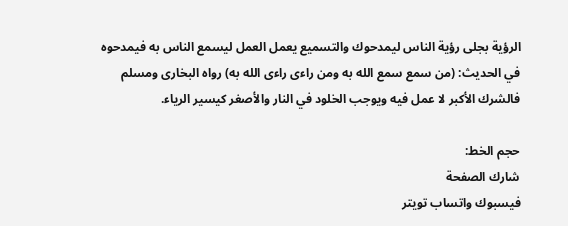الرؤية بجلى رؤية الناس ليمدحوك والتسميع يعمل العمل ليسمع الناس به فيمدحوه في الحديث: (من سمع سمع الله به ومن راءى راءى الله به) رواه البخارى ومسلم فالشرك الأكبر لا عمل فيه ويوجب الخلود في النار والأصغر كيسير الرياء.

حجم الخط:
شارك الصفحة
فيسبوك واتساب تويتر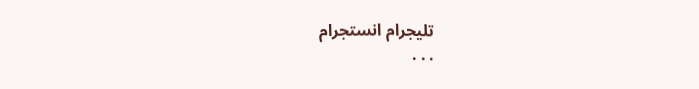تليجرام انستجرام
. . .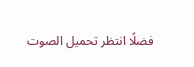فضلًا انتظر تحميل الصوت